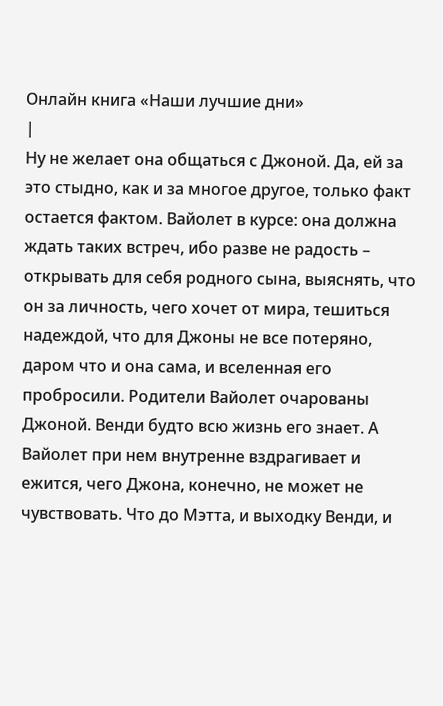Онлайн книга «Наши лучшие дни»
|
Ну не желает она общаться с Джоной. Да, ей за это стыдно, как и за многое другое, только факт остается фактом. Вайолет в курсе: она должна ждать таких встреч, ибо разве не радость – открывать для себя родного сына, выяснять, что он за личность, чего хочет от мира, тешиться надеждой, что для Джоны не все потеряно, даром что и она сама, и вселенная его пробросили. Родители Вайолет очарованы Джоной. Венди будто всю жизнь его знает. А Вайолет при нем внутренне вздрагивает и ежится, чего Джона, конечно, не может не чувствовать. Что до Мэтта, и выходку Венди, и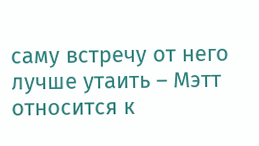саму встречу от него лучше утаить – Мэтт относится к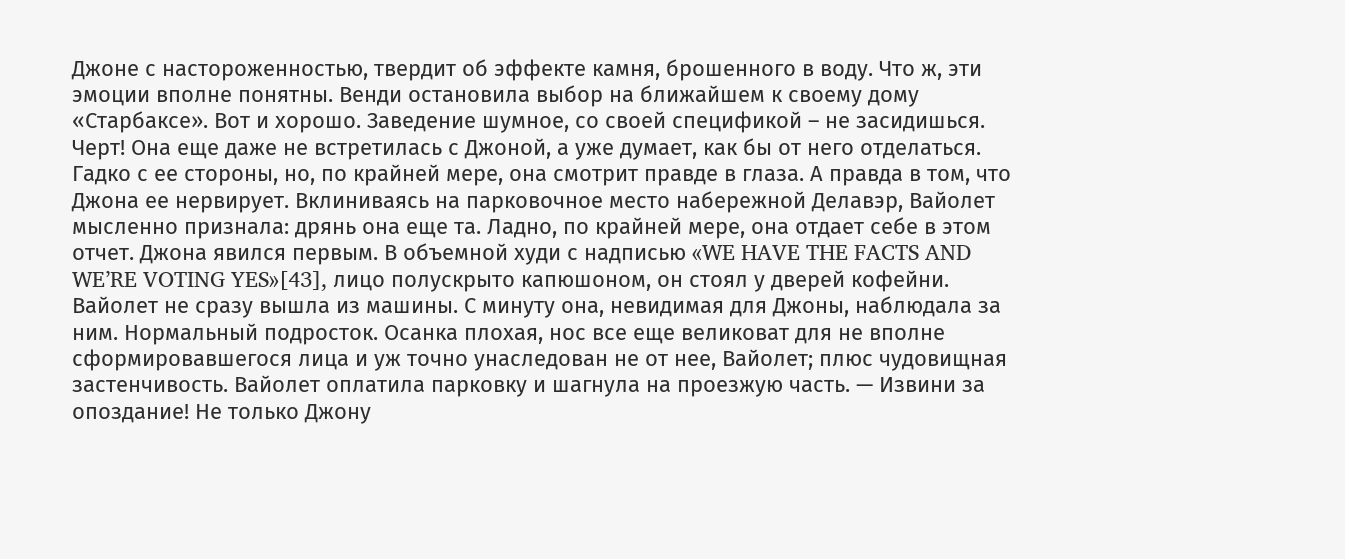Джоне с настороженностью, твердит об эффекте камня, брошенного в воду. Что ж, эти эмоции вполне понятны. Венди остановила выбор на ближайшем к своему дому «Старбаксе». Вот и хорошо. Заведение шумное, со своей спецификой – не засидишься. Черт! Она еще даже не встретилась с Джоной, а уже думает, как бы от него отделаться. Гадко с ее стороны, но, по крайней мере, она смотрит правде в глаза. А правда в том, что Джона ее нервирует. Вклиниваясь на парковочное место набережной Делавэр, Вайолет мысленно признала: дрянь она еще та. Ладно, по крайней мере, она отдает себе в этом отчет. Джона явился первым. В объемной худи с надписью «WE HAVE THE FACTS AND WE’RE VOTING YES»[43], лицо полускрыто капюшоном, он стоял у дверей кофейни. Вайолет не сразу вышла из машины. С минуту она, невидимая для Джоны, наблюдала за ним. Нормальный подросток. Осанка плохая, нос все еще великоват для не вполне сформировавшегося лица и уж точно унаследован не от нее, Вайолет; плюс чудовищная застенчивость. Вайолет оплатила парковку и шагнула на проезжую часть. — Извини за опоздание! Не только Джону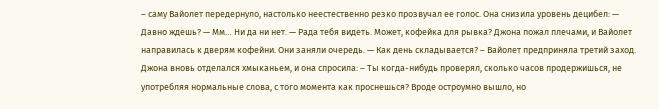– саму Вайолет передернуло, настолько неестественно резко прозвучал ее голос. Она снизила уровень децибел: — Давно ждешь? — Мм… Ни да ни нет. — Рада тебя видеть. Может, кофейка для рывка? Джона пожал плечами, и Вайолет направилась к дверям кофейни. Они заняли очередь. — Как день складывается? – Вайолет предприняла третий заход. Джона вновь отделался хмыканьем, и она спросила: – Ты когда-нибудь проверял, сколько часов продержишься, не употребляя нормальные слова, с того момента как проснешься? Вроде остроумно вышло, но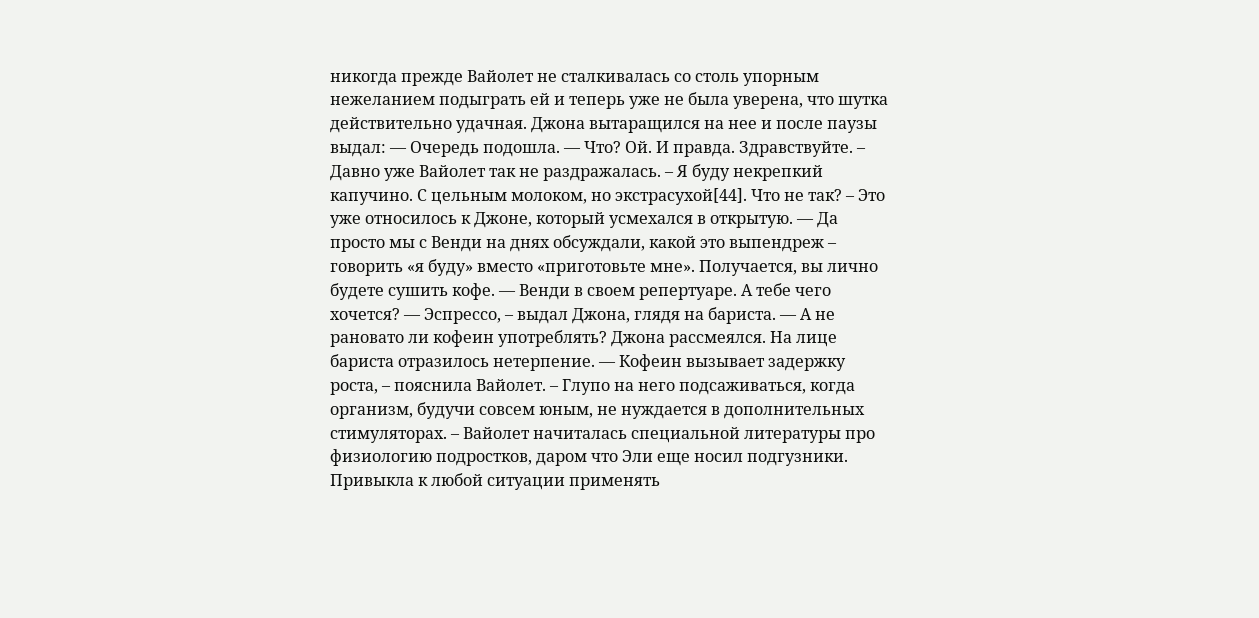никогда прежде Вайолет не сталкивалась со столь упорным нежеланием подыграть ей и теперь уже не была уверена, что шутка действительно удачная. Джона вытаращился на нее и после паузы выдал: — Очередь подошла. — Что? Ой. И правда. Здравствуйте. – Давно уже Вайолет так не раздражалась. – Я буду некрепкий капучино. С цельным молоком, но экстрасухой[44]. Что не так? – Это уже относилось к Джоне, который усмехался в открытую. — Да просто мы с Венди на днях обсуждали, какой это выпендреж – говорить «я буду» вместо «приготовьте мне». Получается, вы лично будете сушить кофе. — Венди в своем репертуаре. А тебе чего хочется? — Эспрессо, – выдал Джона, глядя на бариста. — А не рановато ли кофеин употреблять? Джона рассмеялся. На лице бариста отразилось нетерпение. — Кофеин вызывает задержку роста, – пояснила Вайолет. – Глупо на него подсаживаться, когда организм, будучи совсем юным, не нуждается в дополнительных стимуляторах. – Вайолет начиталась специальной литературы про физиологию подростков, даром что Эли еще носил подгузники. Привыкла к любой ситуации применять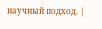научный подход. |